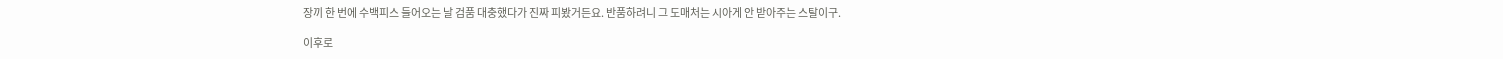장끼 한 번에 수백피스 들어오는 날 검품 대충했다가 진짜 피봤거든요. 반품하려니 그 도매처는 시아게 안 받아주는 스탈이구.

이후로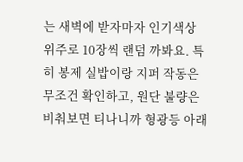는 새벽에 받자마자 인기색상 위주로 10장씩 랜덤 까봐요. 특히 봉제 실밥이랑 지퍼 작동은 무조건 확인하고, 원단 불량은 비춰보면 티나니까 형광등 아래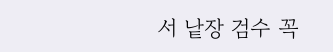서 낱장 검수 꼭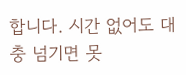합니다. 시간 없어도 대충 넘기면 못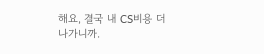해요, 결국 내 CS비용 더 나가니까.